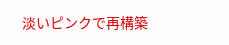淡いピンクで再構築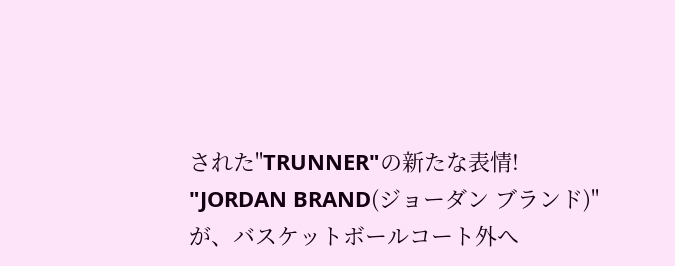された"TRUNNER"の新たな表情!
"JORDAN BRAND(ジョーダン ブランド)"が、バスケットボールコート外へ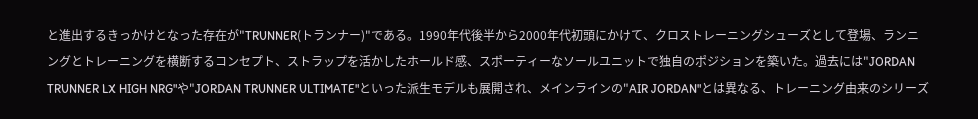と進出するきっかけとなった存在が"TRUNNER(トランナー)"である。1990年代後半から2000年代初頭にかけて、クロストレーニングシューズとして登場、ランニングとトレーニングを横断するコンセプト、ストラップを活かしたホールド感、スポーティーなソールユニットで独自のポジションを築いた。過去には"JORDAN TRUNNER LX HIGH NRG"や"JORDAN TRUNNER ULTIMATE"といった派生モデルも展開され、メインラインの"AIR JORDAN"とは異なる、トレーニング由来のシリーズ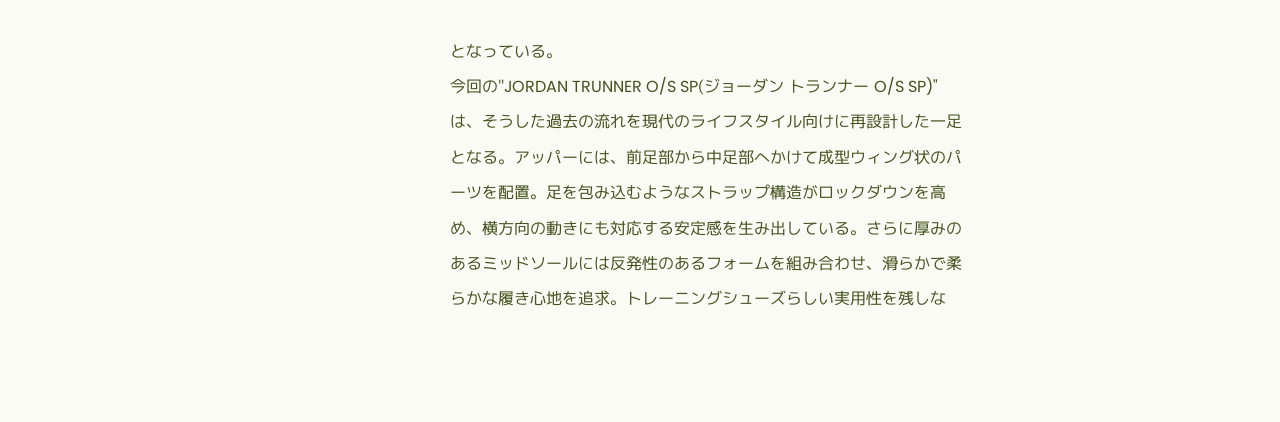となっている。
今回の"JORDAN TRUNNER O/S SP(ジョーダン トランナー O/S SP)"は、そうした過去の流れを現代のライフスタイル向けに再設計した一足となる。アッパーには、前足部から中足部へかけて成型ウィング状のパーツを配置。足を包み込むようなストラップ構造がロックダウンを高め、横方向の動きにも対応する安定感を生み出している。さらに厚みのあるミッドソールには反発性のあるフォームを組み合わせ、滑らかで柔らかな履き心地を追求。トレーニングシューズらしい実用性を残しな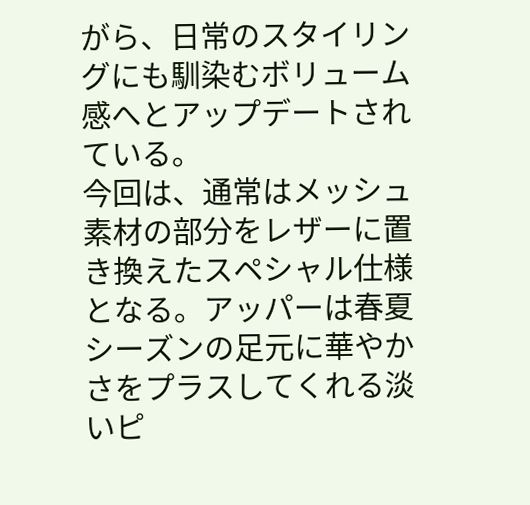がら、日常のスタイリングにも馴染むボリューム感へとアップデートされている。
今回は、通常はメッシュ素材の部分をレザーに置き換えたスペシャル仕様となる。アッパーは春夏シーズンの足元に華やかさをプラスしてくれる淡いピ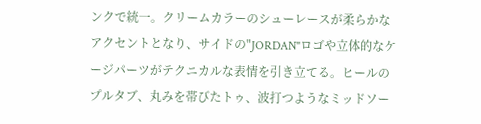ンクで統一。クリームカラーのシューレースが柔らかなアクセントとなり、サイドの"JORDAN"ロゴや立体的なケージパーツがテクニカルな表情を引き立てる。ヒールのプルタブ、丸みを帯びたトゥ、波打つようなミッドソー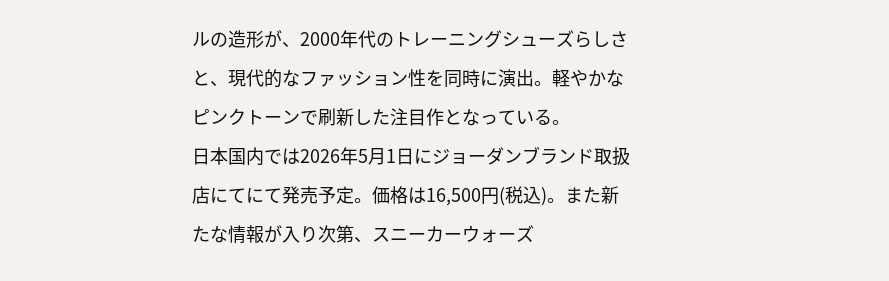ルの造形が、2000年代のトレーニングシューズらしさと、現代的なファッション性を同時に演出。軽やかなピンクトーンで刷新した注目作となっている。
日本国内では2026年5月1日にジョーダンブランド取扱店にてにて発売予定。価格は16,500円(税込)。また新たな情報が入り次第、スニーカーウォーズ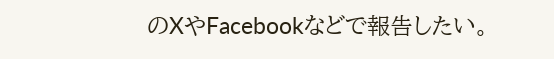のXやFacebookなどで報告したい。